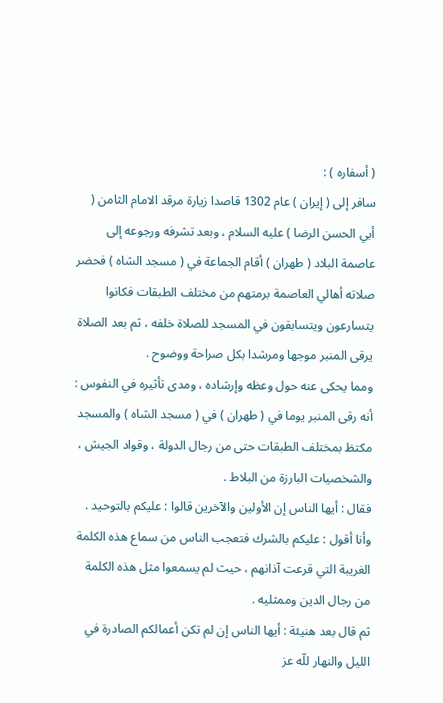( أسفاره ) :
سافر إلى ( إيران ) عام 1302 قاصدا زيارة مرقد الامام الثامن ( أبي الحسن الرضا ) عليه السلام ، وبعد تشرفه ورجوعه إلى عاصمة البلاد ( طهران ) أقام الجماعة في ( مسجد الشاه ) فحضر صلاته أهالي العاصمة برمتهم من مختلف الطبقات فكانوا يتسارعون ويتسابقون في المسجد للصلاة خلفه ، ثم بعد الصلاة يرقى المنبر موجها ومرشدا بكل صراحة ووضوح .
ومما يحكى عنه حول وعظه وإرشاده ، ومدى تأثيره في النفوس :
أنه رقى المنبر يوما في ( طهران ) في ( مسجد الشاه ) والمسجد مكتظ بمختلف الطبقات حتى من رجال الدولة ، وقواد الجيش ، والشخصيات البارزة من البلاط .
فقال : أيها الناس إن الأولين والآخرين قالوا : عليكم بالتوحيد .
وأنا أقول : عليكم بالشرك فتعجب الناس من سماع هذه الكلمة الغريبة التي قرعت آذانهم ، حيث لم يسمعوا مثل هذه الكلمة من رجال الدين وممثليه .
ثم قال بعد هنيئة : أيها الناس إن لم تكن أعمالكم الصادرة في الليل والنهار للّه عز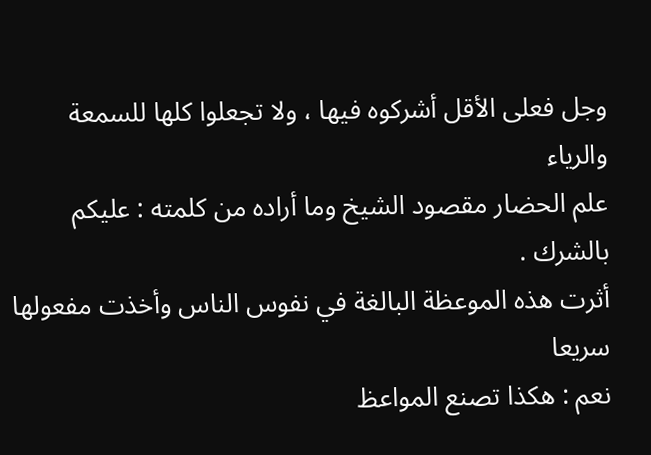وجل فعلى الأقل أشركوه فيها ، ولا تجعلوا كلها للسمعة والرياء
علم الحضار مقصود الشيخ وما أراده من كلمته : عليكم بالشرك .
أثرت هذه الموعظة البالغة في نفوس الناس وأخذت مفعولها سريعا
نعم : هكذا تصنع المواعظ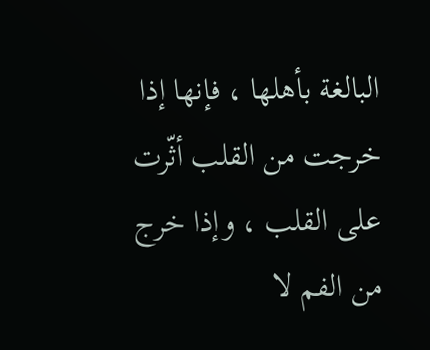البالغة بأهلها ، فإنها إذا خرجت من القلب أثّرت على القلب ، وإذا خرج من الفم لا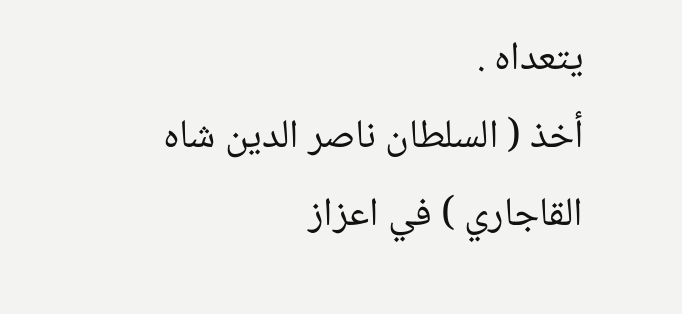يتعداه .
أخذ ( السلطان ناصر الدين شاه القاجاري ) في اعزاز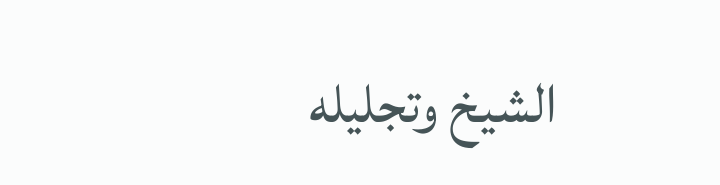الشيخ وتجليله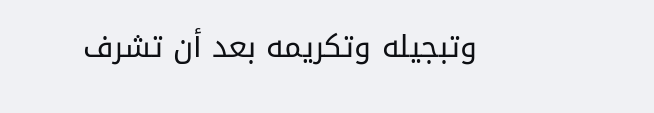وتبجيله وتكريمه بعد أن تشرف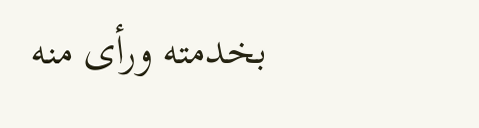بخدمته ورأى منه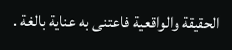الحقيقة والواقعية فاعتنى به عناية بالغة .